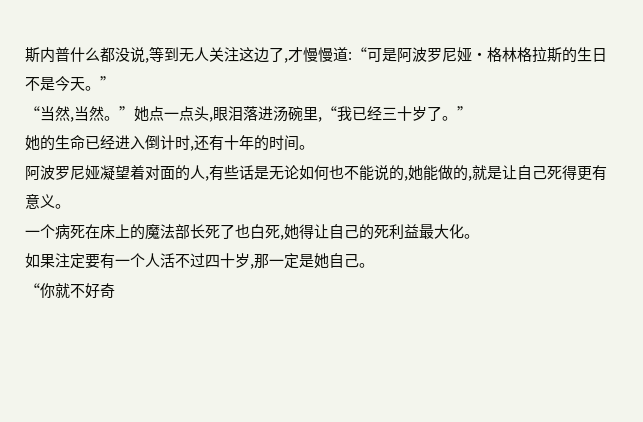斯内普什么都没说,等到无人关注这边了,才慢慢道:“可是阿波罗尼娅·格林格拉斯的生日不是今天。”
“当然,当然。”她点一点头,眼泪落进汤碗里,“我已经三十岁了。”
她的生命已经进入倒计时,还有十年的时间。
阿波罗尼娅凝望着对面的人,有些话是无论如何也不能说的,她能做的,就是让自己死得更有意义。
一个病死在床上的魔法部长死了也白死,她得让自己的死利益最大化。
如果注定要有一个人活不过四十岁,那一定是她自己。
“你就不好奇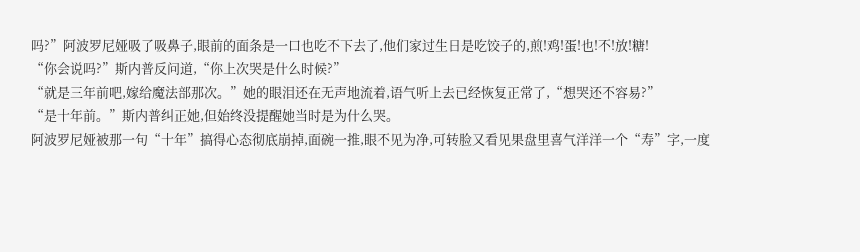吗?”阿波罗尼娅吸了吸鼻子,眼前的面条是一口也吃不下去了,他们家过生日是吃饺子的,煎!鸡!蛋!也!不!放!糖!
“你会说吗?”斯内普反问道,“你上次哭是什么时候?”
“就是三年前吧,嫁给魔法部那次。”她的眼泪还在无声地流着,语气听上去已经恢复正常了,“想哭还不容易?”
“是十年前。”斯内普纠正她,但始终没提醒她当时是为什么哭。
阿波罗尼娅被那一句“十年”搞得心态彻底崩掉,面碗一推,眼不见为净,可转脸又看见果盘里喜气洋洋一个“寿”字,一度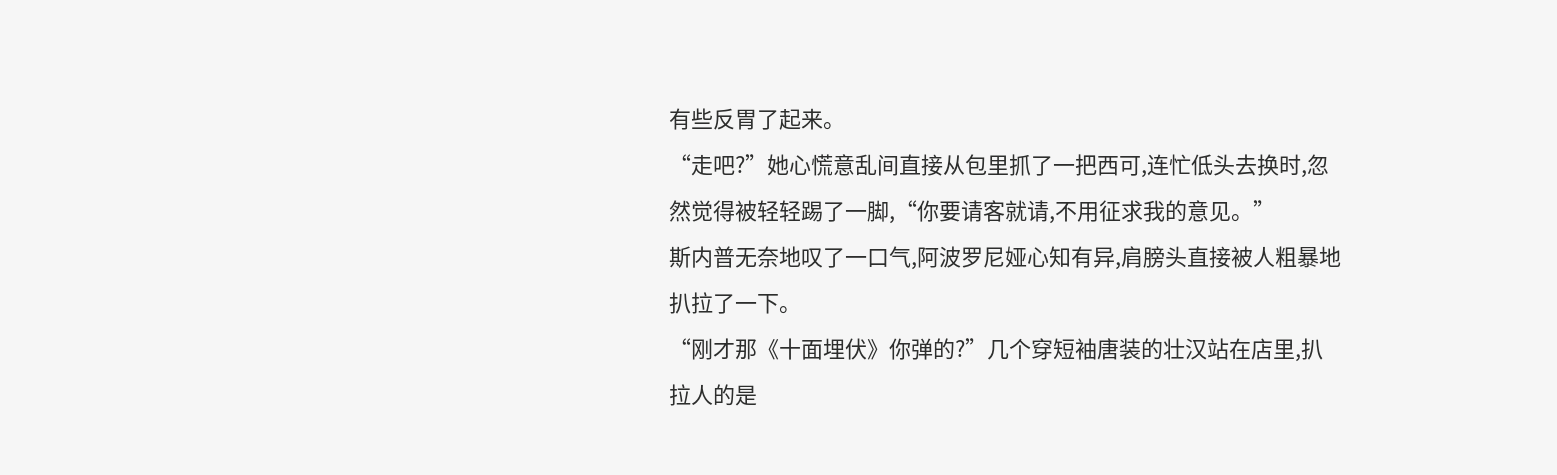有些反胃了起来。
“走吧?”她心慌意乱间直接从包里抓了一把西可,连忙低头去换时,忽然觉得被轻轻踢了一脚,“你要请客就请,不用征求我的意见。”
斯内普无奈地叹了一口气,阿波罗尼娅心知有异,肩膀头直接被人粗暴地扒拉了一下。
“刚才那《十面埋伏》你弹的?”几个穿短袖唐装的壮汉站在店里,扒拉人的是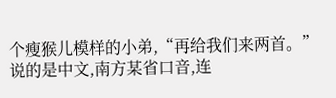个瘦猴儿模样的小弟,“再给我们来两首。”
说的是中文,南方某省口音,连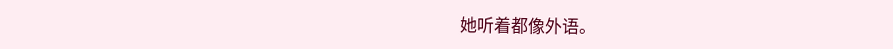她听着都像外语。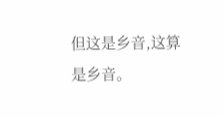但这是乡音,这算是乡音。